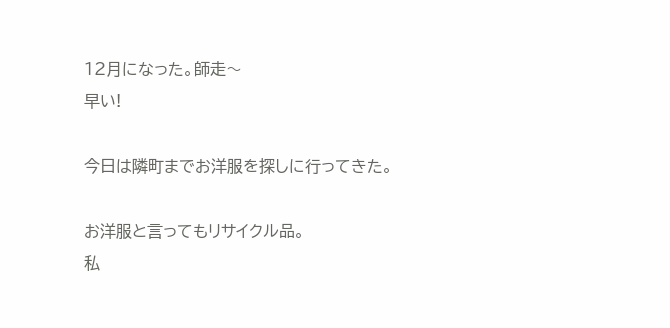12月になった。師走〜
早い!

今日は隣町までお洋服を探しに行ってきた。

お洋服と言ってもリサイクル品。
私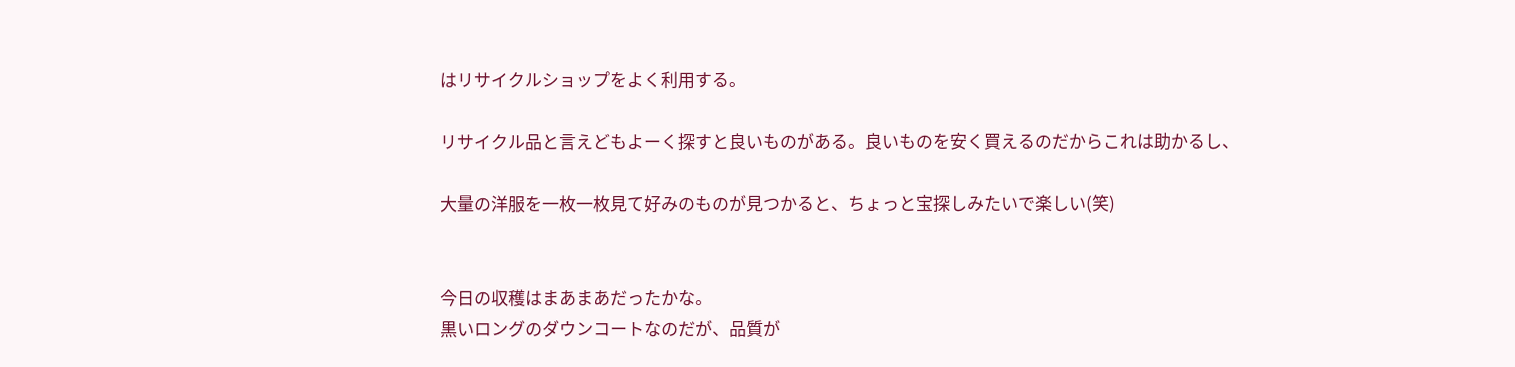はリサイクルショップをよく利用する。

リサイクル品と言えどもよーく探すと良いものがある。良いものを安く買えるのだからこれは助かるし、

大量の洋服を一枚一枚見て好みのものが見つかると、ちょっと宝探しみたいで楽しい(笑)


今日の収穫はまあまあだったかな。
黒いロングのダウンコートなのだが、品質が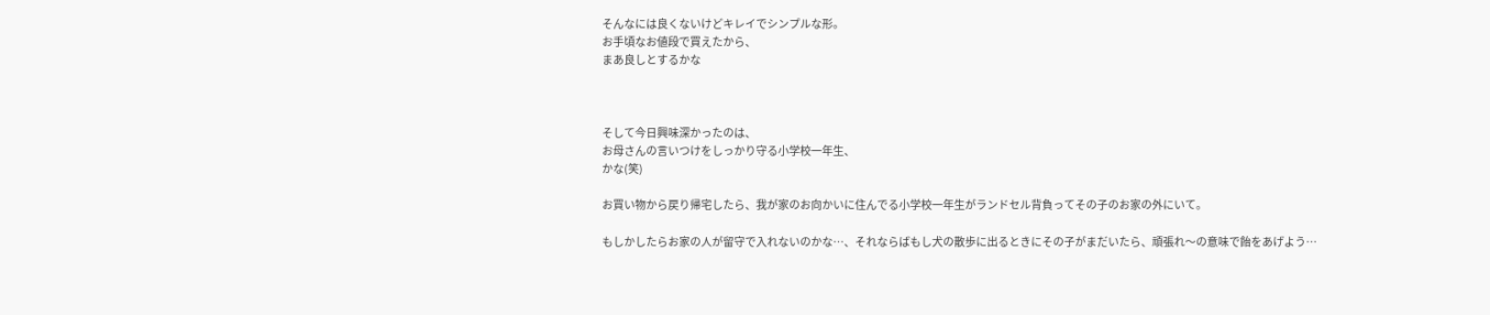そんなには良くないけどキレイでシンプルな形。
お手頃なお値段で買えたから、
まあ良しとするかな



そして今日興味深かったのは、
お母さんの言いつけをしっかり守る小学校一年生、
かな(笑)

お買い物から戻り帰宅したら、我が家のお向かいに住んでる小学校一年生がランドセル背負ってその子のお家の外にいて。

もしかしたらお家の人が留守で入れないのかな…、それならばもし犬の散歩に出るときにその子がまだいたら、頑張れ〜の意味で飴をあげよう…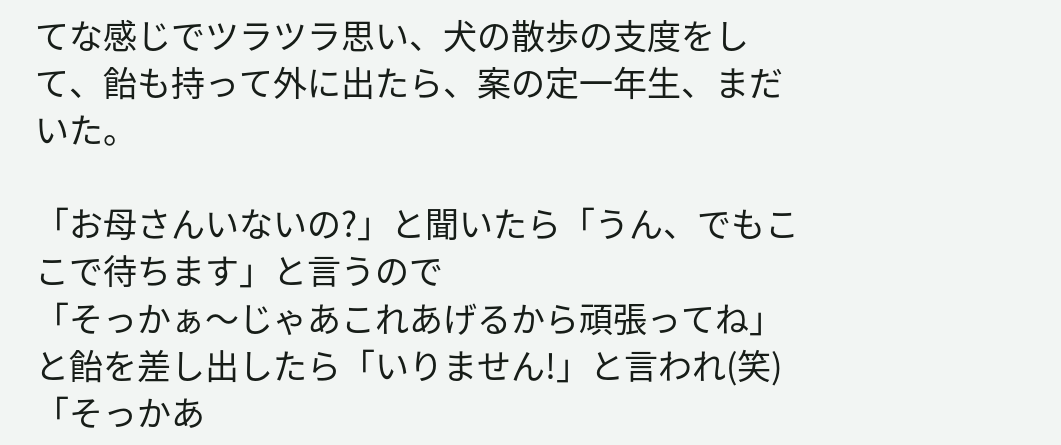てな感じでツラツラ思い、犬の散歩の支度をして、飴も持って外に出たら、案の定一年生、まだいた。

「お母さんいないの?」と聞いたら「うん、でもここで待ちます」と言うので
「そっかぁ〜じゃあこれあげるから頑張ってね」と飴を差し出したら「いりません!」と言われ(笑)
「そっかあ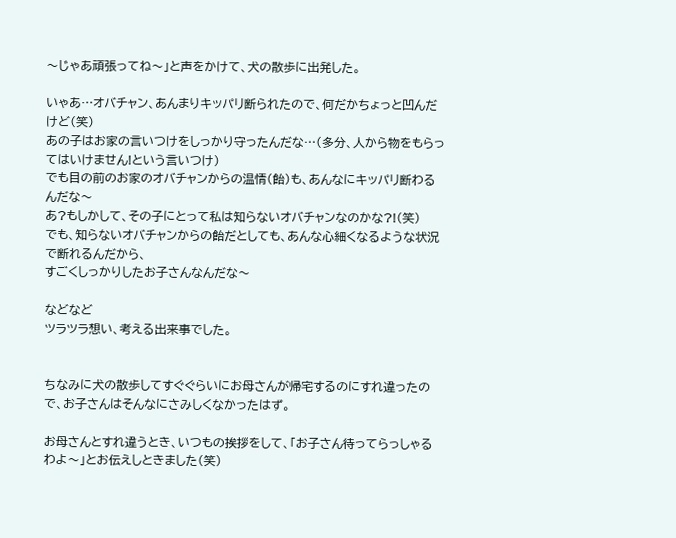〜じゃあ頑張ってね〜」と声をかけて、犬の散歩に出発した。

いゃあ…オバチャン、あんまりキッパリ断られたので、何だかちょっと凹んだけど(笑)
あの子はお家の言いつけをしっかり守ったんだな…(多分、人から物をもらってはいけません!という言いつけ)
でも目の前のお家のオバチャンからの温情(飴)も、あんなにキッパリ断わるんだな〜
あ?もしかして、その子にとって私は知らないオバチャンなのかな?!(笑)
でも、知らないオバチャンからの飴だとしても、あんな心細くなるような状況で断れるんだから、
すごくしっかりしたお子さんなんだな〜

などなど
ツラツラ想い、考える出来事でした。


ちなみに犬の散歩してすぐぐらいにお母さんが帰宅するのにすれ違ったので、お子さんはそんなにさみしくなかったはず。

お母さんとすれ違うとき、いつもの挨拶をして、「お子さん待ってらっしゃるわよ〜」とお伝えしときました(笑)